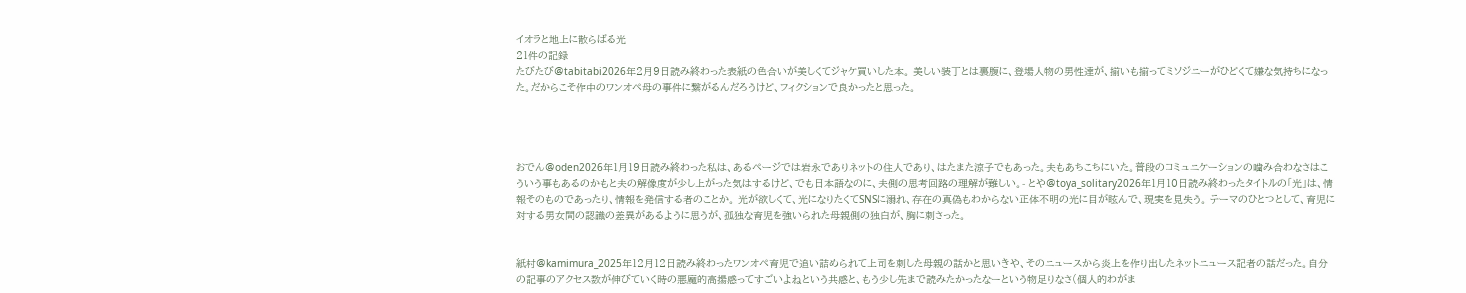イオラと地上に散らばる光
21件の記録
たびたび@tabitabi2026年2月9日読み終わった表紙の色合いが美しくてジャケ買いした本。 美しい装丁とは裏腹に、登場人物の男性達が、揃いも揃ってミソジニーがひどくて嫌な気持ちになった。だからこそ作中のワンオペ母の事件に繋がるんだろうけど、フィクションで良かったと思った。




おでん@oden2026年1月19日読み終わった私は、あるページでは岩永でありネットの住人であり、はたまた涼子でもあった。夫もあちこちにいた。普段のコミュニケーションの噛み合わなさはこういう事もあるのかもと夫の解像度が少し上がった気はするけど、でも日本語なのに、夫側の思考回路の理解が難しい。- とや@toya_solitary2026年1月10日読み終わったタイトルの「光」は、情報そのものであったり、情報を発信する者のことか。 光が欲しくて、光になりたくてSNSに溺れ、存在の真偽もわからない正体不明の光に目が眩んで、現実を見失う。 テーマのひとつとして、育児に対する男女間の認識の差異があるように思うが、孤独な育児を強いられた母親側の独白が、胸に刺さった。


紙村@kamimura_2025年12月12日読み終わったワンオペ育児で追い詰められて上司を刺した母親の話かと思いきや、そのニュースから炎上を作り出したネットニュース記者の話だった。自分の記事のアクセス数が伸びていく時の悪魔的高揚感ってすごいよねという共感と、もう少し先まで読みたかったなーという物足りなさ(個人的わがま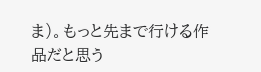ま)。もっと先まで行ける作品だと思う